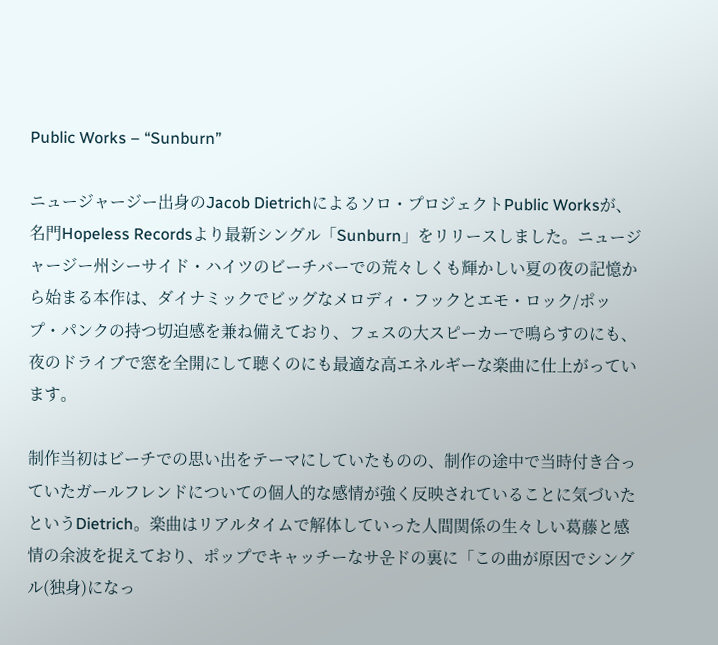Public Works – “Sunburn”

ニュージャージー出身のJacob Dietrichによるソロ・プロジェクトPublic Worksが、名門Hopeless Recordsより最新シングル「Sunburn」をリリースしました。ニュージャージー州シーサイド・ハイツのビーチバーでの荒々しくも輝かしい夏の夜の記憶から始まる本作は、ダイナミックでビッグなメロディ・フックとエモ・ロック/ポップ・パンクの持つ切迫感を兼ね備えており、フェスの大スピーカーで鳴らすのにも、夜のドライブで窓を全開にして聴くのにも最適な高エネルギーな楽曲に仕上がっています。

制作当初はビーチでの思い出をテーマにしていたものの、制作の途中で当時付き合っていたガールフレンドについての個人的な感情が強く反映されていることに気づいたというDietrich。楽曲はリアルタイムで解体していった人間関係の生々しい葛藤と感情の余波を捉えており、ポップでキャッチーなサ운ドの裏に「この曲が原因でシングル(独身)になっ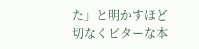た」と明かすほど切なくビターな本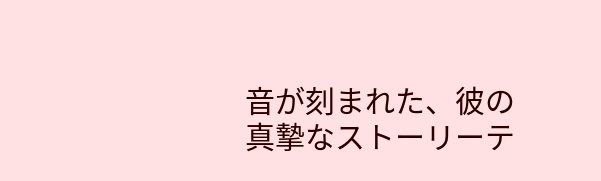音が刻まれた、彼の真摯なストーリーテ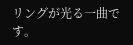リングが光る一曲です。